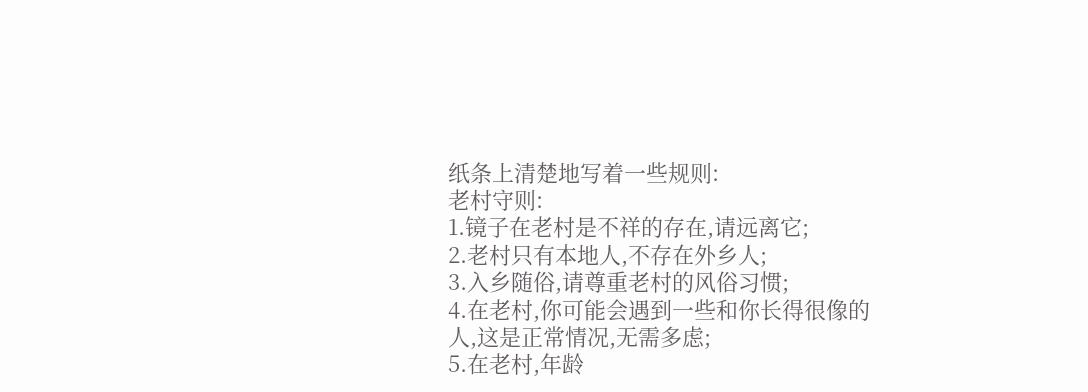纸条上清楚地写着一些规则:
老村守则:
1.镜子在老村是不祥的存在,请远离它;
2.老村只有本地人,不存在外乡人;
3.入乡随俗,请尊重老村的风俗习惯;
4.在老村,你可能会遇到一些和你长得很像的人,这是正常情况,无需多虑;
5.在老村,年龄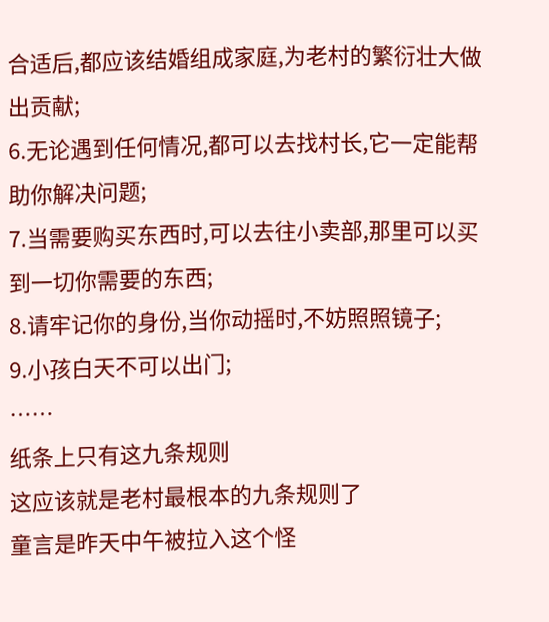合适后,都应该结婚组成家庭,为老村的繁衍壮大做出贡献;
6.无论遇到任何情况,都可以去找村长,它一定能帮助你解决问题;
7.当需要购买东西时,可以去往小卖部,那里可以买到一切你需要的东西;
8.请牢记你的身份,当你动摇时,不妨照照镜子;
9.小孩白天不可以出门;
……
纸条上只有这九条规则
这应该就是老村最根本的九条规则了
童言是昨天中午被拉入这个怪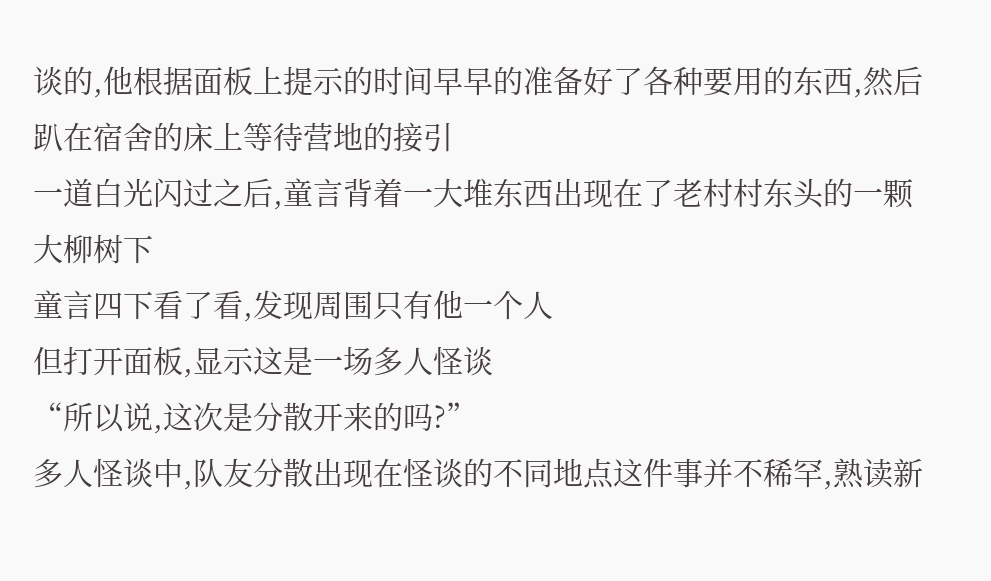谈的,他根据面板上提示的时间早早的准备好了各种要用的东西,然后趴在宿舍的床上等待营地的接引
一道白光闪过之后,童言背着一大堆东西出现在了老村村东头的一颗大柳树下
童言四下看了看,发现周围只有他一个人
但打开面板,显示这是一场多人怪谈
“所以说,这次是分散开来的吗?”
多人怪谈中,队友分散出现在怪谈的不同地点这件事并不稀罕,熟读新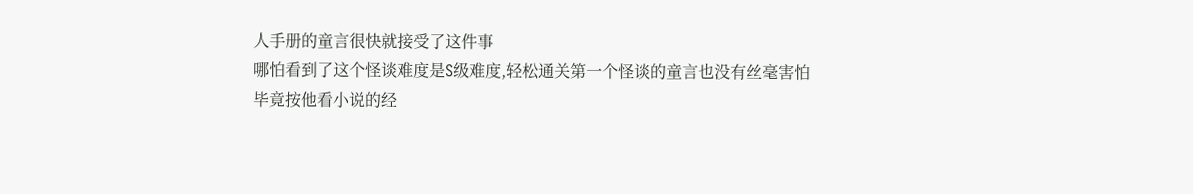人手册的童言很快就接受了这件事
哪怕看到了这个怪谈难度是S级难度,轻松通关第一个怪谈的童言也没有丝毫害怕
毕竟按他看小说的经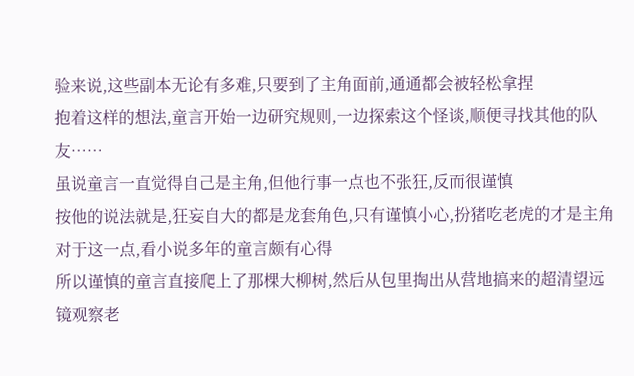验来说,这些副本无论有多难,只要到了主角面前,通通都会被轻松拿捏
抱着这样的想法,童言开始一边研究规则,一边探索这个怪谈,顺便寻找其他的队友……
虽说童言一直觉得自己是主角,但他行事一点也不张狂,反而很谨慎
按他的说法就是,狂妄自大的都是龙套角色,只有谨慎小心,扮猪吃老虎的才是主角
对于这一点,看小说多年的童言颇有心得
所以谨慎的童言直接爬上了那棵大柳树,然后从包里掏出从营地搞来的超清望远镜观察老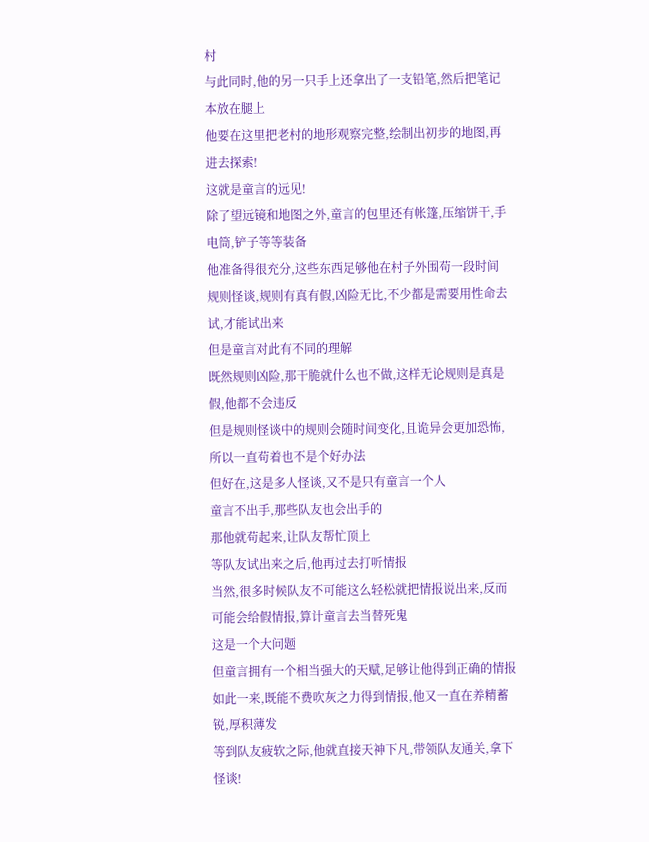村
与此同时,他的另一只手上还拿出了一支铅笔,然后把笔记本放在腿上
他要在这里把老村的地形观察完整,绘制出初步的地图,再进去探索!
这就是童言的远见!
除了望远镜和地图之外,童言的包里还有帐篷,压缩饼干,手电筒,铲子等等装备
他准备得很充分,这些东西足够他在村子外围苟一段时间
规则怪谈,规则有真有假,凶险无比,不少都是需要用性命去试,才能试出来
但是童言对此有不同的理解
既然规则凶险,那干脆就什么也不做,这样无论规则是真是假,他都不会违反
但是规则怪谈中的规则会随时间变化,且诡异会更加恐怖,所以一直苟着也不是个好办法
但好在,这是多人怪谈,又不是只有童言一个人
童言不出手,那些队友也会出手的
那他就苟起来,让队友帮忙顶上
等队友试出来之后,他再过去打听情报
当然,很多时候队友不可能这么轻松就把情报说出来,反而可能会给假情报,算计童言去当替死鬼
这是一个大问题
但童言拥有一个相当强大的天赋,足够让他得到正确的情报
如此一来,既能不费吹灰之力得到情报,他又一直在养精蓄锐,厚积薄发
等到队友疲软之际,他就直接天神下凡,带领队友通关,拿下怪谈!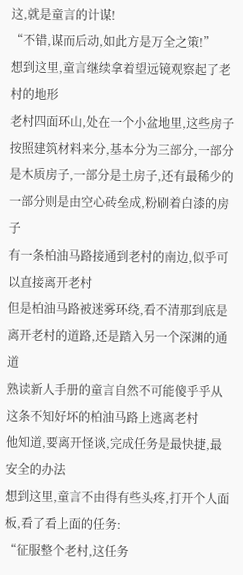这,就是童言的计谋!
“不错,谋而后动,如此方是万全之策!”
想到这里,童言继续拿着望远镜观察起了老村的地形
老村四面环山,处在一个小盆地里,这些房子按照建筑材料来分,基本分为三部分,一部分是木质房子,一部分是土房子,还有最稀少的一部分则是由空心砖垒成,粉刷着白漆的房子
有一条柏油马路接通到老村的南边,似乎可以直接离开老村
但是柏油马路被迷雾环绕,看不清那到底是离开老村的道路,还是踏入另一个深渊的通道
熟读新人手册的童言自然不可能傻乎乎从这条不知好坏的柏油马路上逃离老村
他知道,要离开怪谈,完成任务是最快捷,最安全的办法
想到这里,童言不由得有些头疼,打开个人面板,看了看上面的任务:
“征服整个老村,这任务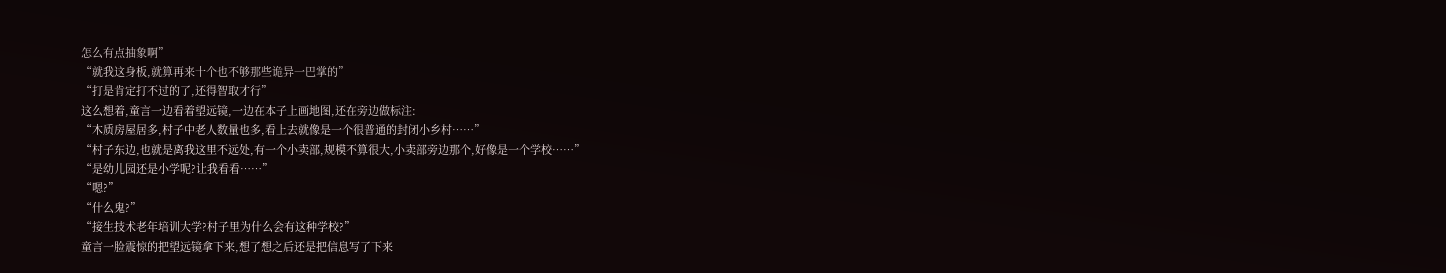怎么有点抽象啊”
“就我这身板,就算再来十个也不够那些诡异一巴掌的”
“打是肯定打不过的了,还得智取才行”
这么想着,童言一边看着望远镜,一边在本子上画地图,还在旁边做标注:
“木质房屋居多,村子中老人数量也多,看上去就像是一个很普通的封闭小乡村……”
“村子东边,也就是离我这里不远处,有一个小卖部,规模不算很大,小卖部旁边那个,好像是一个学校……”
“是幼儿园还是小学呢?让我看看……”
“嗯?”
“什么鬼?”
“接生技术老年培训大学?村子里为什么会有这种学校?”
童言一脸震惊的把望远镜拿下来,想了想之后还是把信息写了下来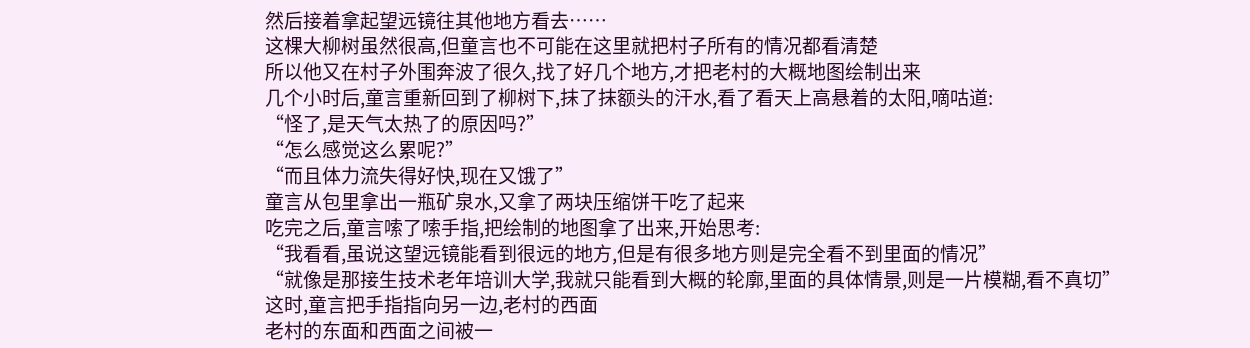然后接着拿起望远镜往其他地方看去……
这棵大柳树虽然很高,但童言也不可能在这里就把村子所有的情况都看清楚
所以他又在村子外围奔波了很久,找了好几个地方,才把老村的大概地图绘制出来
几个小时后,童言重新回到了柳树下,抹了抹额头的汗水,看了看天上高悬着的太阳,嘀咕道:
“怪了,是天气太热了的原因吗?”
“怎么感觉这么累呢?”
“而且体力流失得好快,现在又饿了”
童言从包里拿出一瓶矿泉水,又拿了两块压缩饼干吃了起来
吃完之后,童言嗦了嗦手指,把绘制的地图拿了出来,开始思考:
“我看看,虽说这望远镜能看到很远的地方,但是有很多地方则是完全看不到里面的情况”
“就像是那接生技术老年培训大学,我就只能看到大概的轮廓,里面的具体情景,则是一片模糊,看不真切”
这时,童言把手指指向另一边,老村的西面
老村的东面和西面之间被一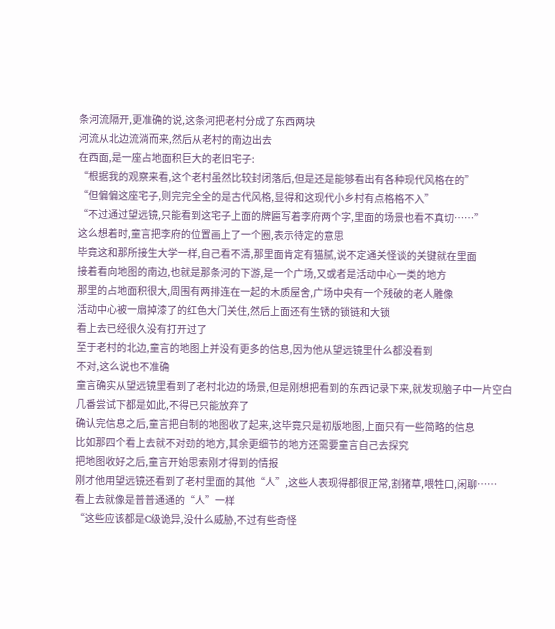条河流隔开,更准确的说,这条河把老村分成了东西两块
河流从北边流淌而来,然后从老村的南边出去
在西面,是一座占地面积巨大的老旧宅子:
“根据我的观察来看,这个老村虽然比较封闭落后,但是还是能够看出有各种现代风格在的”
“但偏偏这座宅子,则完完全全的是古代风格,显得和这现代小乡村有点格格不入”
“不过通过望远镜,只能看到这宅子上面的牌匾写着李府两个字,里面的场景也看不真切……”
这么想着时,童言把李府的位置画上了一个圈,表示待定的意思
毕竟这和那所接生大学一样,自己看不清,那里面肯定有猫腻,说不定通关怪谈的关键就在里面
接着看向地图的南边,也就是那条河的下游,是一个广场,又或者是活动中心一类的地方
那里的占地面积很大,周围有两排连在一起的木质屋舍,广场中央有一个残破的老人雕像
活动中心被一扇掉漆了的红色大门关住,然后上面还有生锈的锁链和大锁
看上去已经很久没有打开过了
至于老村的北边,童言的地图上并没有更多的信息,因为他从望远镜里什么都没看到
不对,这么说也不准确
童言确实从望远镜里看到了老村北边的场景,但是刚想把看到的东西记录下来,就发现脑子中一片空白
几番尝试下都是如此,不得已只能放弃了
确认完信息之后,童言把自制的地图收了起来,这毕竟只是初版地图,上面只有一些简略的信息
比如那四个看上去就不对劲的地方,其余更细节的地方还需要童言自己去探究
把地图收好之后,童言开始思索刚才得到的情报
刚才他用望远镜还看到了老村里面的其他“人”,这些人表现得都很正常,割猪草,喂牲口,闲聊……
看上去就像是普普通通的“人”一样
“这些应该都是C级诡异,没什么威胁,不过有些奇怪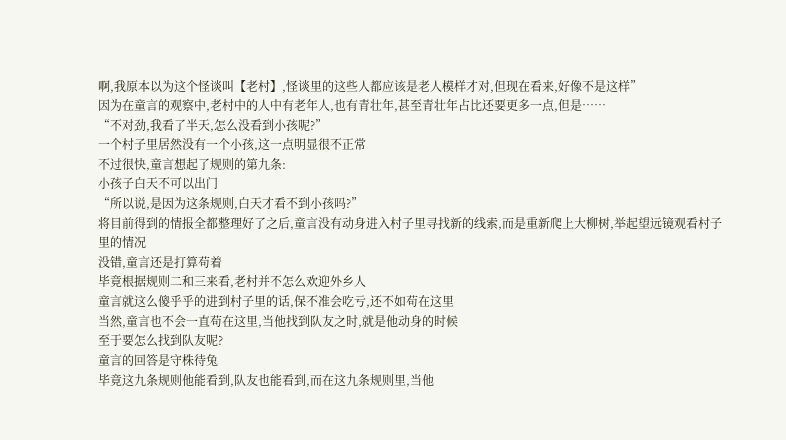啊,我原本以为这个怪谈叫【老村】,怪谈里的这些人都应该是老人模样才对,但现在看来,好像不是这样”
因为在童言的观察中,老村中的人中有老年人,也有青壮年,甚至青壮年占比还要更多一点,但是……
“不对劲,我看了半天,怎么没看到小孩呢?”
一个村子里居然没有一个小孩,这一点明显很不正常
不过很快,童言想起了规则的第九条:
小孩子白天不可以出门
“所以说,是因为这条规则,白天才看不到小孩吗?”
将目前得到的情报全都整理好了之后,童言没有动身进入村子里寻找新的线索,而是重新爬上大柳树,举起望远镜观看村子里的情况
没错,童言还是打算苟着
毕竟根据规则二和三来看,老村并不怎么欢迎外乡人
童言就这么傻乎乎的进到村子里的话,保不准会吃亏,还不如苟在这里
当然,童言也不会一直苟在这里,当他找到队友之时,就是他动身的时候
至于要怎么找到队友呢?
童言的回答是守株待兔
毕竟这九条规则他能看到,队友也能看到,而在这九条规则里,当他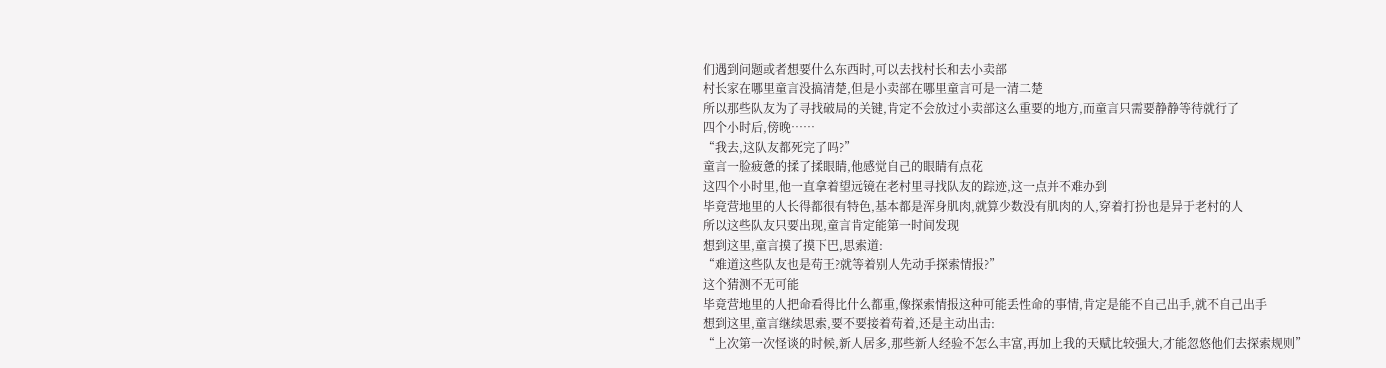们遇到问题或者想要什么东西时,可以去找村长和去小卖部
村长家在哪里童言没搞清楚,但是小卖部在哪里童言可是一清二楚
所以那些队友为了寻找破局的关键,肯定不会放过小卖部这么重要的地方,而童言只需要静静等待就行了
四个小时后,傍晚……
“我去,这队友都死完了吗?”
童言一脸疲惫的揉了揉眼睛,他感觉自己的眼睛有点花
这四个小时里,他一直拿着望远镜在老村里寻找队友的踪迹,这一点并不难办到
毕竟营地里的人长得都很有特色,基本都是浑身肌肉,就算少数没有肌肉的人,穿着打扮也是异于老村的人
所以这些队友只要出现,童言肯定能第一时间发现
想到这里,童言摸了摸下巴,思索道:
“难道这些队友也是苟王?就等着别人先动手探索情报?”
这个猜测不无可能
毕竟营地里的人把命看得比什么都重,像探索情报这种可能丢性命的事情,肯定是能不自己出手,就不自己出手
想到这里,童言继续思索,要不要接着苟着,还是主动出击:
“上次第一次怪谈的时候,新人居多,那些新人经验不怎么丰富,再加上我的天赋比较强大,才能忽悠他们去探索规则”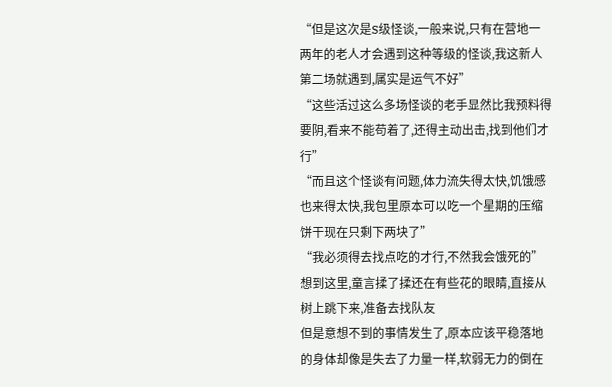“但是这次是S级怪谈,一般来说,只有在营地一两年的老人才会遇到这种等级的怪谈,我这新人第二场就遇到,属实是运气不好”
“这些活过这么多场怪谈的老手显然比我预料得要阴,看来不能苟着了,还得主动出击,找到他们才行”
“而且这个怪谈有问题,体力流失得太快,饥饿感也来得太快,我包里原本可以吃一个星期的压缩饼干现在只剩下两块了”
“我必须得去找点吃的才行,不然我会饿死的”
想到这里,童言揉了揉还在有些花的眼睛,直接从树上跳下来,准备去找队友
但是意想不到的事情发生了,原本应该平稳落地的身体却像是失去了力量一样,软弱无力的倒在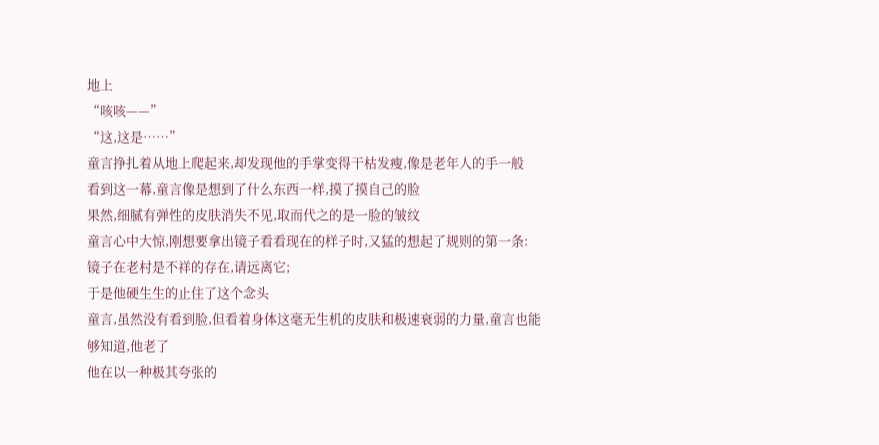地上
“咳咳——”
“这,这是……”
童言挣扎着从地上爬起来,却发现他的手掌变得干枯发瘦,像是老年人的手一般
看到这一幕,童言像是想到了什么东西一样,摸了摸自己的脸
果然,细腻有弹性的皮肤消失不见,取而代之的是一脸的皱纹
童言心中大惊,刚想要拿出镜子看看现在的样子时,又猛的想起了规则的第一条:
镜子在老村是不祥的存在,请远离它;
于是他硬生生的止住了这个念头
童言,虽然没有看到脸,但看着身体这毫无生机的皮肤和极速衰弱的力量,童言也能够知道,他老了
他在以一种极其夸张的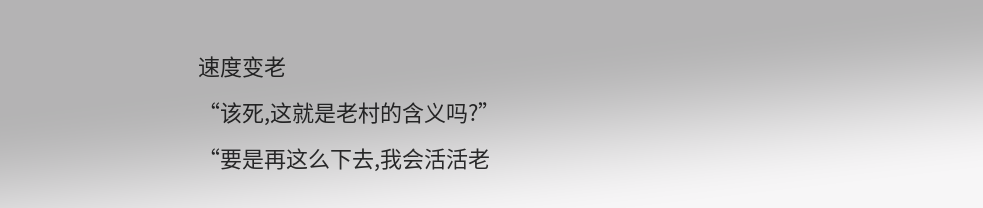速度变老
“该死,这就是老村的含义吗?”
“要是再这么下去,我会活活老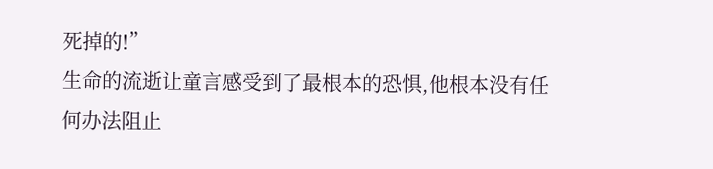死掉的!”
生命的流逝让童言感受到了最根本的恐惧,他根本没有任何办法阻止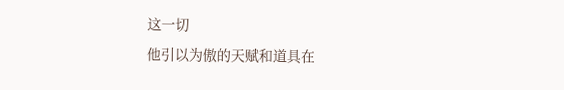这一切
他引以为傲的天赋和道具在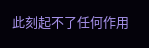此刻起不了任何作用